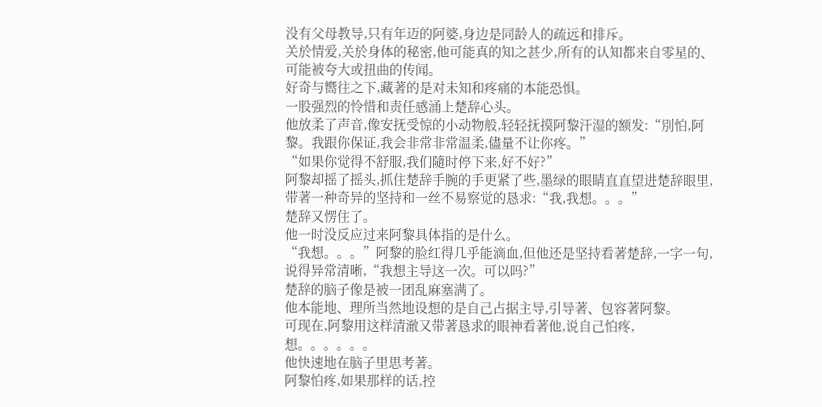没有父母教导,只有年迈的阿婆,身边是同龄人的疏远和排斥。
关於情爱,关於身体的秘密,他可能真的知之甚少,所有的认知都来自零星的、可能被夸大或扭曲的传闻。
好奇与嚮往之下,藏著的是对未知和疼痛的本能恐惧。
一股强烈的怜惜和责任感涌上楚辞心头。
他放柔了声音,像安抚受惊的小动物般,轻轻抚摸阿黎汗湿的额发:“別怕,阿黎。我跟你保证,我会非常非常温柔,儘量不让你疼。”
“如果你觉得不舒服,我们隨时停下来,好不好?”
阿黎却摇了摇头,抓住楚辞手腕的手更紧了些,墨绿的眼睛直直望进楚辞眼里,带著一种奇异的坚持和一丝不易察觉的恳求:“我,我想。。。”
楚辞又愣住了。
他一时没反应过来阿黎具体指的是什么。
“我想。。。”阿黎的脸红得几乎能滴血,但他还是坚持看著楚辞,一字一句,说得异常清晰,“我想主导这一次。可以吗?”
楚辞的脑子像是被一团乱麻塞满了。
他本能地、理所当然地设想的是自己占据主导,引导著、包容著阿黎。
可现在,阿黎用这样清澈又带著恳求的眼神看著他,说自己怕疼,想。。。。。。
他快速地在脑子里思考著。
阿黎怕疼,如果那样的话,控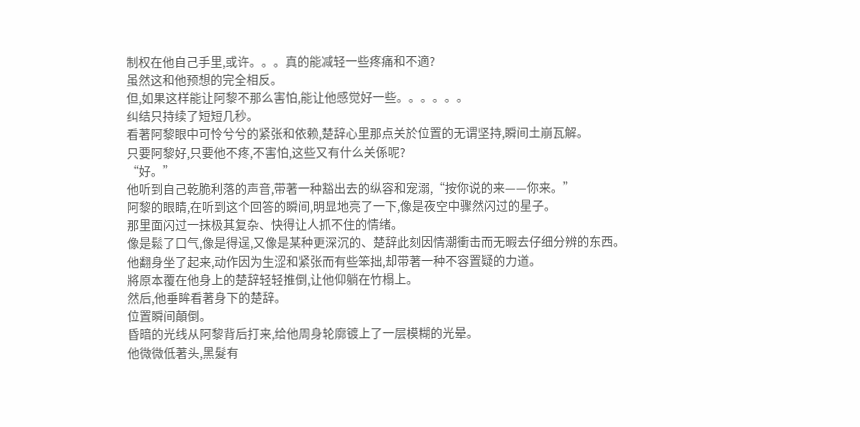制权在他自己手里,或许。。。真的能减轻一些疼痛和不適?
虽然这和他预想的完全相反。
但,如果这样能让阿黎不那么害怕,能让他感觉好一些。。。。。。
纠结只持续了短短几秒。
看著阿黎眼中可怜兮兮的紧张和依赖,楚辞心里那点关於位置的无谓坚持,瞬间土崩瓦解。
只要阿黎好,只要他不疼,不害怕,这些又有什么关係呢?
“好。”
他听到自己乾脆利落的声音,带著一种豁出去的纵容和宠溺,“按你说的来——你来。”
阿黎的眼睛,在听到这个回答的瞬间,明显地亮了一下,像是夜空中骤然闪过的星子。
那里面闪过一抹极其复杂、快得让人抓不住的情绪。
像是鬆了口气,像是得逞,又像是某种更深沉的、楚辞此刻因情潮衝击而无暇去仔细分辨的东西。
他翻身坐了起来,动作因为生涩和紧张而有些笨拙,却带著一种不容置疑的力道。
將原本覆在他身上的楚辞轻轻推倒,让他仰躺在竹榻上。
然后,他垂眸看著身下的楚辞。
位置瞬间顛倒。
昏暗的光线从阿黎背后打来,给他周身轮廓镀上了一层模糊的光晕。
他微微低著头,黑髮有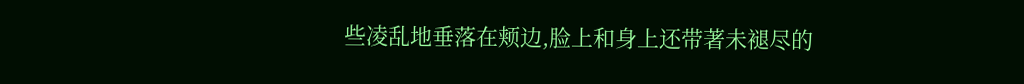些凌乱地垂落在颊边,脸上和身上还带著未褪尽的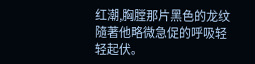红潮,胸膛那片黑色的龙纹隨著他略微急促的呼吸轻轻起伏。